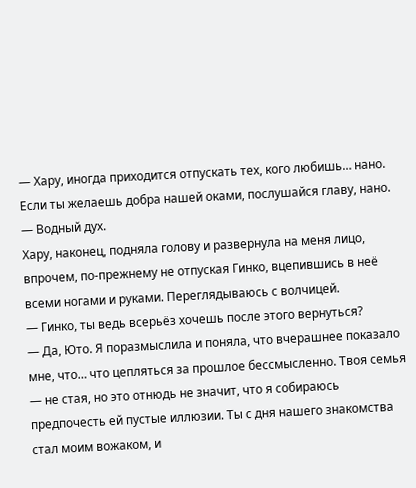— Хару, иногда приходится отпускать тех, кого любишь… нано. Если ты желаешь добра нашей оками, послушайся главу, нано. — Водный дух.
Хару, наконец, подняла голову и развернула на меня лицо, впрочем, по-прежнему не отпуская Гинко, вцепившись в неё всеми ногами и руками. Переглядываюсь с волчицей.
— Гинко, ты ведь всерьёз хочешь после этого вернуться?
— Да, Юто. Я поразмыслила и поняла, что вчерашнее показало мне, что… что цепляться за прошлое бессмысленно. Твоя семья — не стая, но это отнюдь не значит, что я собираюсь предпочесть ей пустые иллюзии. Ты с дня нашего знакомства стал моим вожаком, и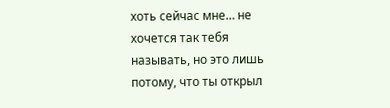хоть сейчас мне… не хочется так тебя называть, но это лишь потому, что ты открыл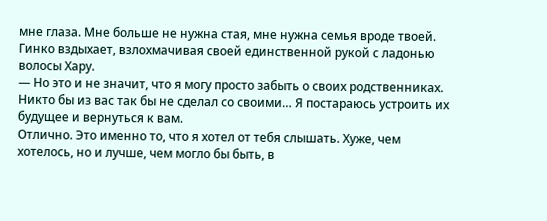мне глаза. Мне больше не нужна стая, мне нужна семья вроде твоей.
Гинко вздыхает, взлохмачивая своей единственной рукой с ладонью волосы Хару.
— Но это и не значит, что я могу просто забыть о своих родственниках. Никто бы из вас так бы не сделал со своими… Я постараюсь устроить их будущее и вернуться к вам.
Отлично. Это именно то, что я хотел от тебя слышать. Хуже, чем хотелось, но и лучше, чем могло бы быть, в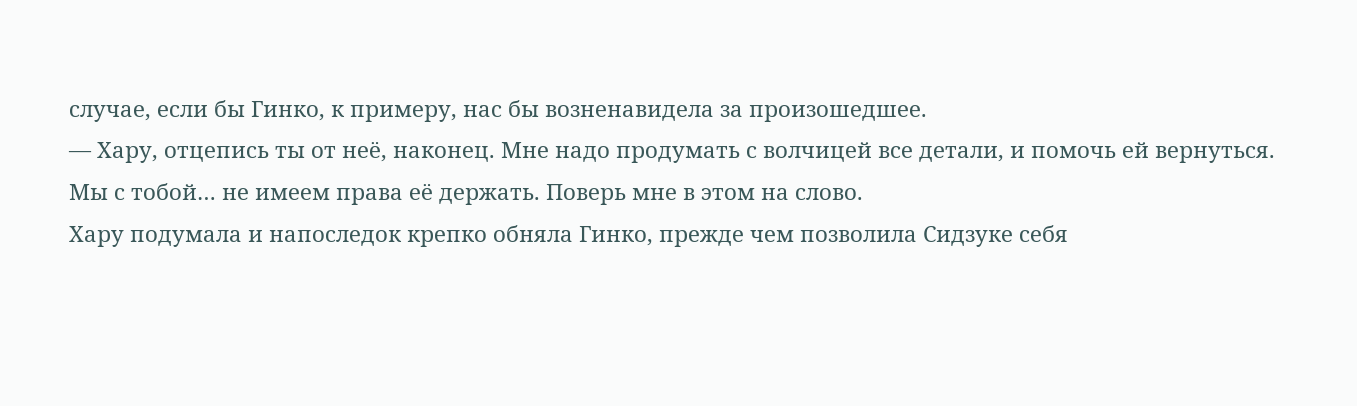случае, если бы Гинко, к примеру, нас бы возненавидела за произошедшее.
— Хару, отцепись ты от неё, наконец. Мне надо продумать с волчицей все детали, и помочь ей вернуться. Мы с тобой… не имеем права её держать. Поверь мне в этом на слово.
Хару подумала и напоследок крепко обняла Гинко, прежде чем позволила Сидзуке себя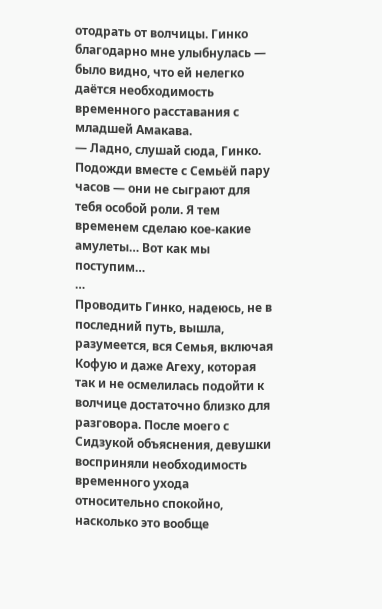отодрать от волчицы. Гинко благодарно мне улыбнулась — было видно, что ей нелегко даётся необходимость временного расставания с младшей Амакава.
— Ладно, слушай сюда, Гинко. Подожди вместе с Семьёй пару часов — они не сыграют для тебя особой роли. Я тем временем сделаю кое-какие амулеты… Вот как мы поступим…
…
Проводить Гинко, надеюсь, не в последний путь, вышла, разумеется, вся Семья, включая Кофую и даже Агеху, которая так и не осмелилась подойти к волчице достаточно близко для разговора. После моего с Сидзукой объяснения, девушки восприняли необходимость временного ухода относительно спокойно, насколько это вообще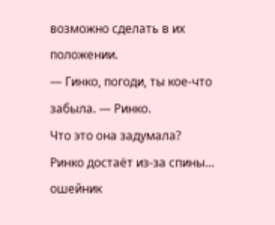возможно сделать в их положении.
— Гинко, погоди, ты кое-что забыла. — Ринко.
Что это она задумала? Ринко достаёт из-за спины… ошейник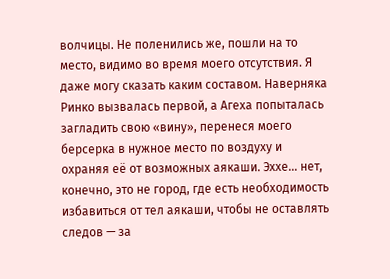волчицы. Не поленились же, пошли на то место, видимо во время моего отсутствия. Я даже могу сказать каким составом. Наверняка Ринко вызвалась первой, а Агеха попыталась загладить свою «вину», перенеся моего берсерка в нужное место по воздуху и охраняя её от возможных аякаши. Эххе… нет, конечно, это не город, где есть необходимость избавиться от тел аякаши, чтобы не оставлять следов — за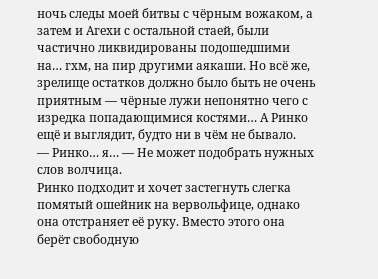ночь следы моей битвы с чёрным вожаком, а затем и Агехи с остальной стаей, были частично ликвидированы подошедшими на… гхм, на пир другими аякаши. Но всё же, зрелище остатков должно было быть не очень приятным — чёрные лужи непонятно чего с изредка попадающимися костями… А Ринко ещё и выглядит, будто ни в чём не бывало.
— Ринко… я… — Не может подобрать нужных слов волчица.
Ринко подходит и хочет застегнуть слегка помятый ошейник на вервольфице, однако она отстраняет её руку. Вместо этого она берёт свободную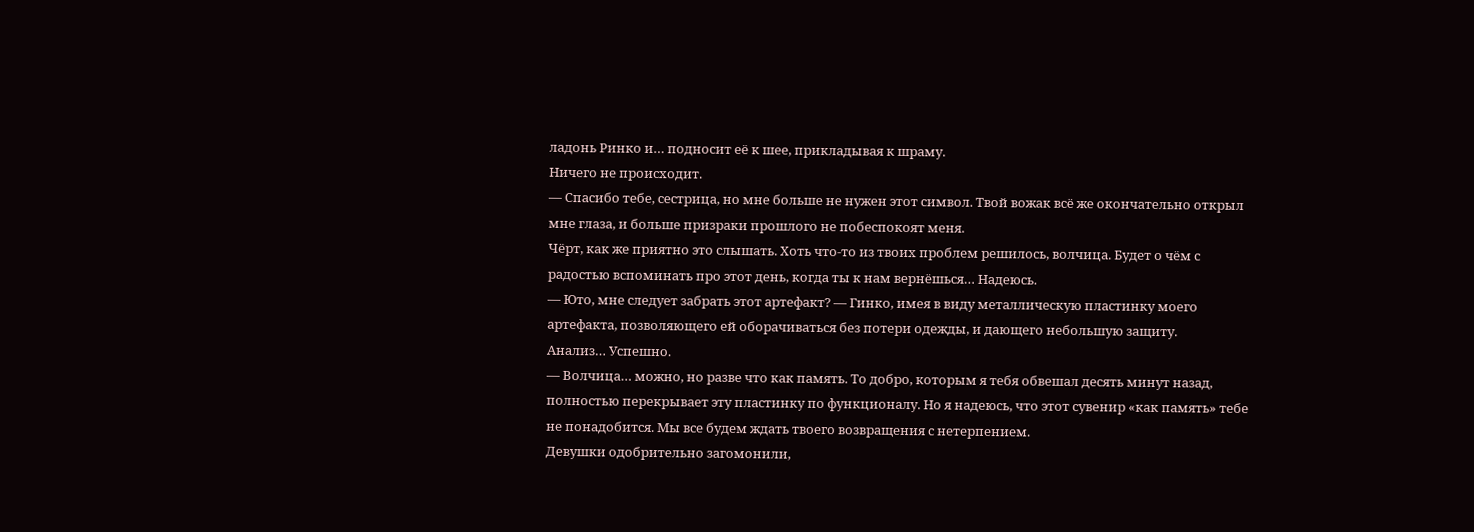ладонь Ринко и… подносит её к шее, прикладывая к шраму.
Ничего не происходит.
— Спасибо тебе, сестрица, но мне больше не нужен этот символ. Твой вожак всё же окончательно открыл мне глаза, и больше призраки прошлого не побеспокоят меня.
Чёрт, как же приятно это слышать. Хоть что-то из твоих проблем решилось, волчица. Будет о чём с радостью вспоминать про этот день, когда ты к нам вернёшься… Надеюсь.
— Юто, мне следует забрать этот артефакт? — Гинко, имея в виду металлическую пластинку моего артефакта, позволяющего ей оборачиваться без потери одежды, и дающего небольшую защиту.
Анализ… Успешно.
— Волчица… можно, но разве что как память. То добро, которым я тебя обвешал десять минут назад, полностью перекрывает эту пластинку по функционалу. Но я надеюсь, что этот сувенир «как память» тебе не понадобится. Мы все будем ждать твоего возвращения с нетерпением.
Девушки одобрительно загомонили,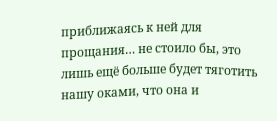приближаясь к ней для прощания… не стоило бы, это лишь ещё больше будет тяготить нашу оками, что она и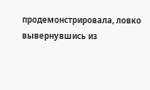продемонстрировала, ловко вывернувшись из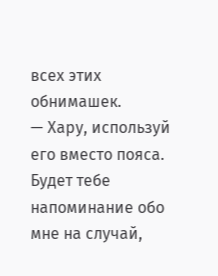всех этих обнимашек.
— Хару, используй его вместо пояса. Будет тебе напоминание обо мне на случай,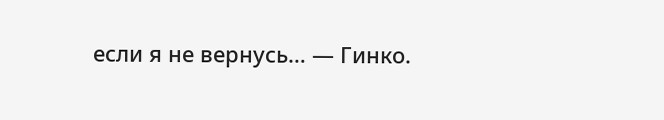если я не вернусь… — Гинко.